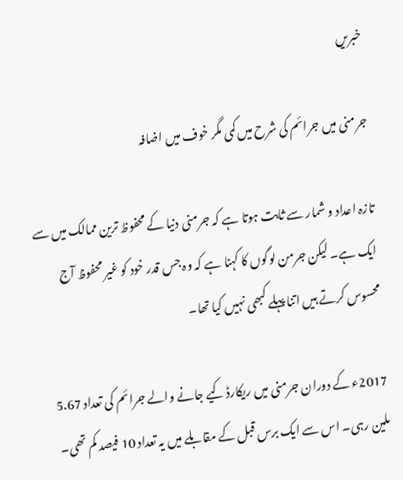خبریں

جرمنی میں جرائم کی شرح میں کمی مگر خوف میں اضافہ

تازہ اعداد و شمار سے ثابت ہوتا ہے کہ جرمنی دنیا کے محفوظ ترین ممالک میں سے ایک ہے۔ لیکن جرمن لوگوں کا کہنا ہے کہ وہ جس قدر خود کو غیر محفوظ آج محسوس کرتے ہیں اتنا پہلے کبھی نہیں کیا تھا۔

2017ء کے دوران جرمنی میں ریکارڈ کیے جانے والے جرائم کی تعداد 5.67 ملین رہی۔ اس سے ایک برس قبل کے مقابلے میں یہ تعداد 10 فیصد کم تھی۔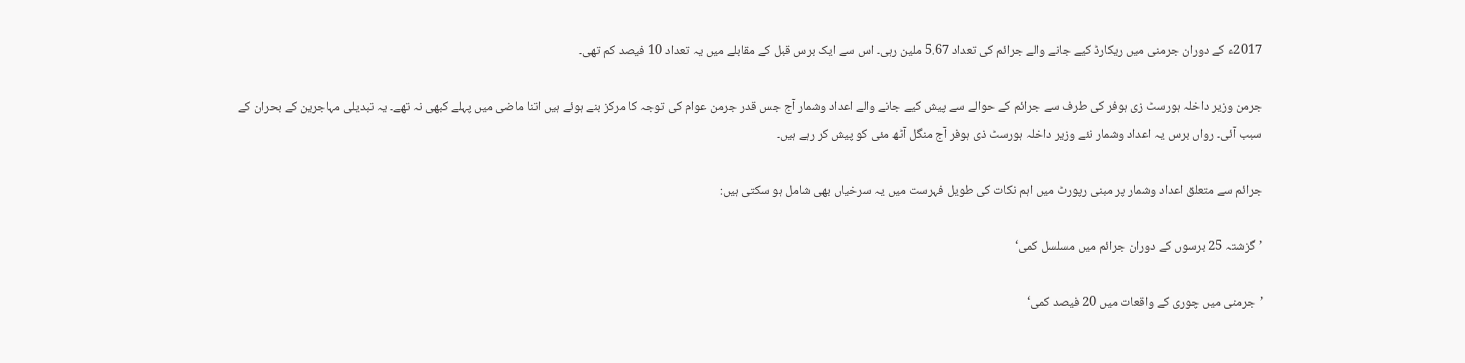2017ء کے دوران جرمنی میں ریکارڈ کیے جانے والے جرائم کی تعداد 5.67 ملین رہی۔ اس سے ایک برس قبل کے مقابلے میں یہ تعداد 10 فیصد کم تھی۔

جرمن وزیر داخلہ ہورسٹ زی ہوفر کی طرف سے جرائم کے حوالے سے پیش کیے جانے والے اعداد وشمار آج جس قدر جرمن عوام کی توجہ کا مرکز بنے ہوئے ہیں اتنا ماضی میں پہلے کبھی نہ تھے۔ یہ تبدیلی مہاجرین کے بحران کے سبب آئی۔ رواں برس یہ اعداد وشمار نئے وزیر داخلہ ہورسٹ ذی ہوفر آج منگل آٹھ مئی کو پیش کر رہے ہیں۔

جرائم سے متعلق اعداد وشمار پر مبنی رپورٹ میں اہم نکات کی طویل فہرست میں یہ سرخیاں بھی شامل ہو سکتی ہیں:

’گزشتہ 25 برسوں کے دوران جرائم میں مسلسل کمی‘

’جرمنی میں چوری کے واقعات میں 20 فیصد کمی‘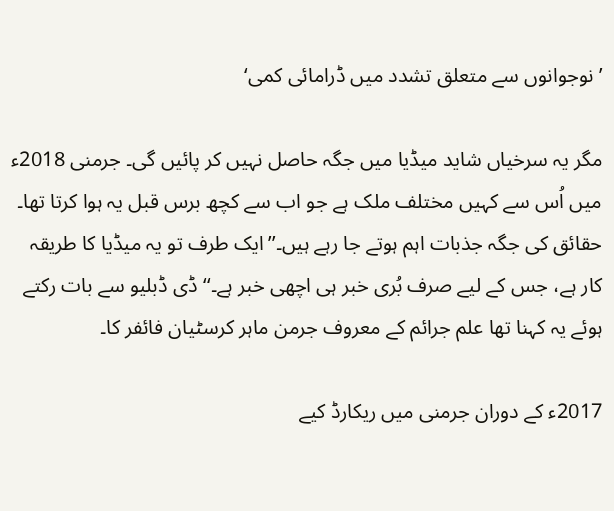’نوجوانوں سے متعلق تشدد میں ڈرامائی کمی‘

مگر یہ سرخیاں شاید میڈیا میں جگہ حاصل نہیں کر پائیں گی۔ جرمنی 2018ء میں اُس سے کہیں مختلف ملک ہے جو اب سے کچھ برس قبل یہ ہوا کرتا تھا۔ حقائق کی جگہ جذبات اہم ہوتے جا رہے ہیں۔’’ایک طرف تو یہ میڈیا کا طریقہ کار ہے، جس کے لیے صرف بُری خبر ہی اچھی خبر ہے۔‘‘ ڈی ڈبلیو سے بات رکتے ہوئے یہ کہنا تھا علم جرائم کے معروف جرمن ماہر کرسٹیان فائفر کا۔

2017ء کے دوران جرمنی میں ریکارڈ کیے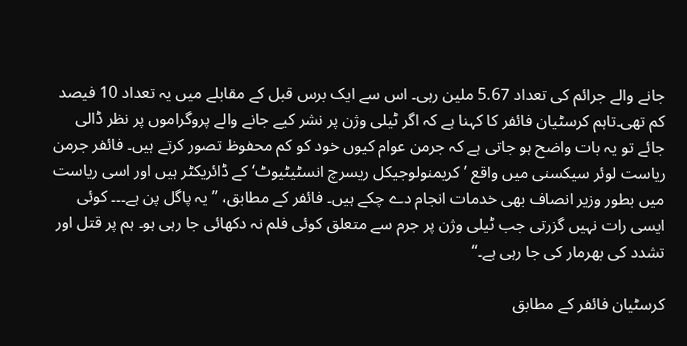جانے والے جرائم کی تعداد 5.67 ملین رہی۔ اس سے ایک برس قبل کے مقابلے میں یہ تعداد 10 فیصد کم تھی۔تاہم کرسٹیان فائفر کا کہنا ہے کہ اگر ٹیلی وژن پر نشر کیے جانے والے پروگراموں پر نظر ڈالی جائے تو یہ بات واضح ہو جاتی ہے کہ جرمن عوام کیوں خود کو کم محفوظ تصور کرتے ہیں۔ فائفر جرمن ریاست لوئر سیکسنی میں واقع ’کریمنولوجیکل ریسرچ انسٹیٹیوٹ‘ کے ڈائریکٹر ہیں اور اسی ریاست میں بطور وزیر انصاف بھی خدمات انجام دے چکے ہیں۔ فائفر کے مطابق، ’’یہ پاگل پن ہے۔۔۔ کوئی ایسی رات نہیں گزرتی جب ٹیلی وژن پر جرم سے متعلق کوئی فلم نہ دکھائی جا رہی ہو۔ ہم پر قتل اور تشدد کی بھرمار کی جا رہی ہے۔‘‘

کرسٹیان فائفر کے مطابق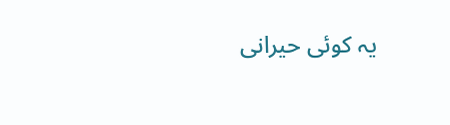یہ کوئی حیرانی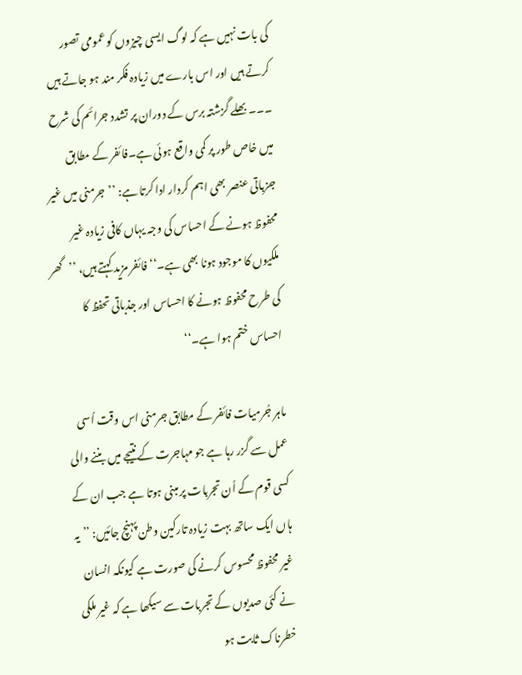کی بات نہیں ہے کہ لوگ ایسی چیزوں کو عمومی تصور کرتے ہیں اور اس بارے میں زیادہ فکر مند ہو جاتے ہیں ۔۔۔ بھلے گزشتہ برس کے دوران پر تشدد جرائم کی شرح میں خاص طور پر کمی واقع ہوئی ہے۔فائفر کے مطابق جزباتی عنصر بھی اہم کردار ادا کرتا ہے: ’’جرمنی میں غیر محفوظ ہونے کے احساس کی وجہ یہاں کافی زیادہ غیر ملکیوں کا موجود ہونا بھی ہے۔‘‘ فائفر مزید کہتے ہیں، ’’گھر کی طرح محفوظ ہونے کا احساس اور جذباتی تحفظ کا احساس ختم ہوا ہے۔‘‘

ماہر جُرمیات فائفر کے مطابق جرمنی اس وقت اُسی عمل سے گزر رہا ہے جو مہاجرت کے نتیجے میں بننے والی کسی قوم کے اُن تجربات پر مبنی ہوتا ہے جب ان کے ہاں ایک ساتھ بہت زیادہ تارکین وطن پہنچ جائیں: ’’یہ غیر محفوظ محسوس کرنے کی صورت ہے کیونکہ انسان نے کئی صدیوں کے تجربات سے سیکھا ہے کہ غیر ملکی خطرناک ثابت ہو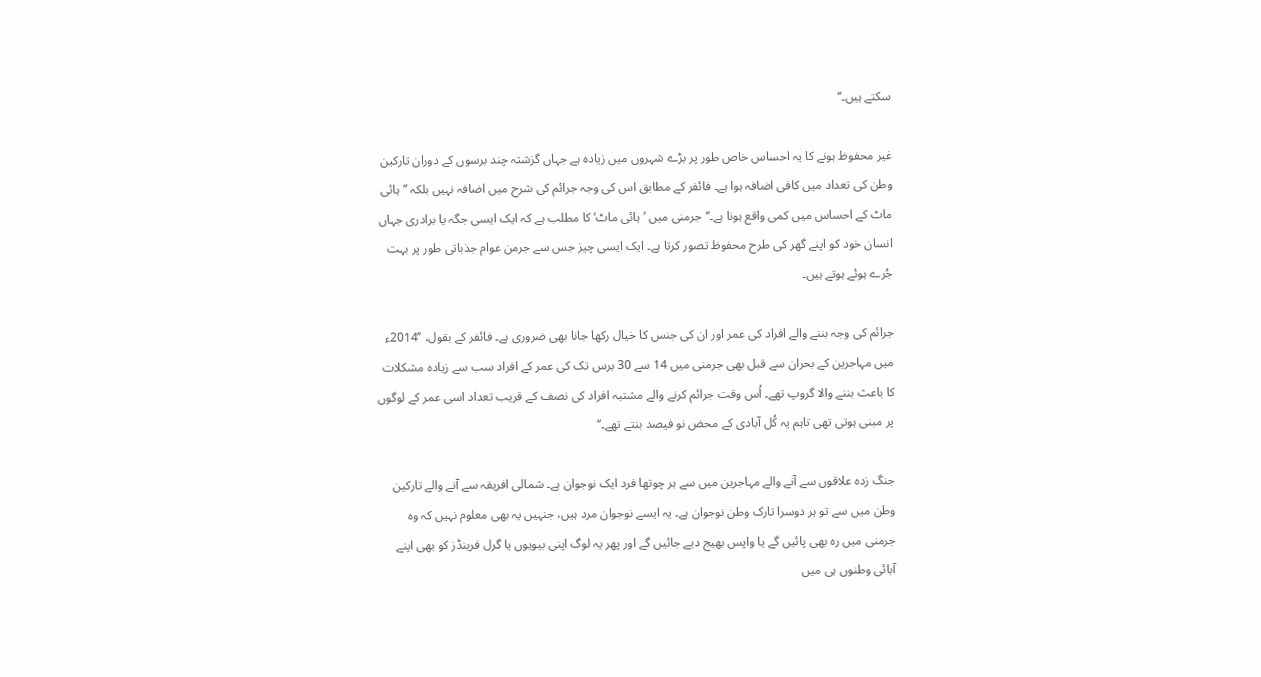سکتے ہیں۔‘‘

غیر محفوظ ہونے کا یہ احساس خاص طور پر بڑے شہروں میں زیادہ ہے جہاں گزشتہ چند برسوں کے دوران تارکین وطن کی تعداد میں کافی اضافہ ہوا ہے۔ فائفر کے مطابق اس کی وجہ جرائم کی شرح میں اضافہ نہیں بلکہ ’’ہائی ماٹ کے احساس میں کمی واقع ہونا ہے۔‘‘جرمنی میں ’ہائی ماٹ‘ کا مطلب ہے کہ ایک ایسی جگہ یا برادری جہاں انسان خود کو اپنے گھر کی طرح محفوظ تصور کرتا ہے۔ ایک ایسی چیز جس سے جرمن عوام جذباتی طور پر بہت جُرے ہوئے ہوتے ہیں۔

جرائم کی وجہ بننے والے افراد کی عمر اور ان کی جنس کا خیال رکھا جانا بھی ضروری ہے۔ فائفر کے بقول، ’’2014ء میں مہاجرین کے بحران سے قبل بھی جرمنی میں 14 سے 30 برس تک کی عمر کے افراد سب سے زیادہ مشکلات کا باعث بننے والا گروپ تھے۔ اُس وقت جرائم کرنے والے مشتبہ افراد کی نصف کے قریب تعداد اسی عمر کے لوگوں پر مبنی ہوتی تھی تاہم یہ کُل آبادی کے محض نو فیصد بنتے تھے۔‘‘

جنگ زدہ علاقوں سے آنے والے مہاجرین میں سے ہر چوتھا فرد ایک نوجوان ہے۔ شمالی افریقہ سے آنے والے تارکین وطن میں سے تو ہر دوسرا تارک وطن نوجوان ہے۔ یہ ایسے نوجوان مرد ہیں، جنہیں یہ بھی معلوم نہیں کہ وہ جرمنی میں رہ بھی پائیں گے یا واپس بھیج دیے جائیں گے اور پھر یہ لوگ اپنی بیویوں یا گرل فرینڈز کو بھی اپنے آبائی وطنوں ہی میں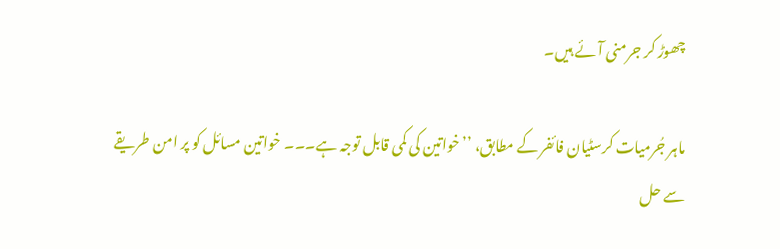چھوڑ کر جرمنی آئے ہیں۔

ماہر جُرمیات کرسٹیان فائفر کے مطابق، ’’خواتین کی کمی قابل توجہ ہے۔۔۔ خواتین مسائل کو پر امن طریقے سے حل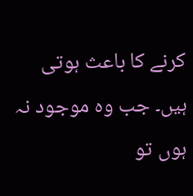کرنے کا باعث ہوتی ہیں۔ جب وہ موجود نہ ہوں تو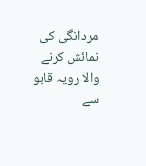مردانگی کی نمائش کرنے والا رویہ قابو سے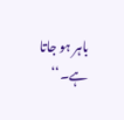باہر ہو جاتا ہے۔‘‘